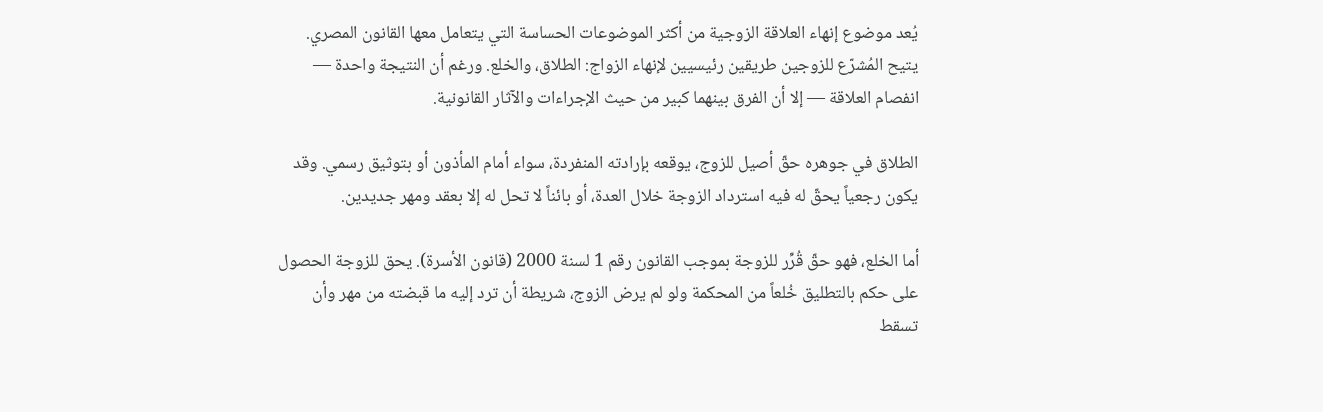يُعد موضوع إنهاء العلاقة الزوجية من أكثر الموضوعات الحساسة التي يتعامل معها القانون المصري. يتيح المُشرّع للزوجين طريقين رئيسيين لإنهاء الزواج: الطلاق، والخلع. ورغم أن النتيجة واحدة — انفصام العلاقة — إلا أن الفرق بينهما كبير من حيث الإجراءات والآثار القانونية.

الطلاق في جوهره حقّ أصيل للزوج، يوقعه بإرادته المنفردة، سواء أمام المأذون أو بتوثيق رسمي. وقد يكون رجعياً يحقّ له فيه استرداد الزوجة خلال العدة، أو بائناً لا تحل له إلا بعقد ومهر جديدين.

أما الخلع، فهو حقّ قُرِّر للزوجة بموجب القانون رقم 1 لسنة 2000 (قانون الأسرة). يحق للزوجة الحصول على حكم بالتطليق خُلعاً من المحكمة ولو لم يرض الزوج، شريطة أن ترد إليه ما قبضته من مهر وأن تسقط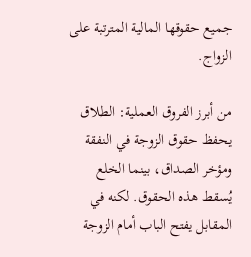جميع حقوقها المالية المترتبة على الزواج.

من أبرز الفروق العملية: الطلاق يحفظ حقوق الزوجة في النفقة ومؤخر الصداق، بينما الخلع يُسقط هذه الحقوق. لكنه في المقابل يفتح الباب أمام الزوجة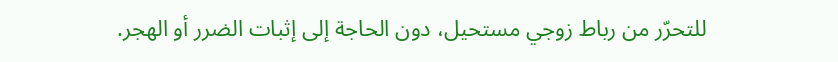للتحرّر من رباط زوجي مستحيل، دون الحاجة إلى إثبات الضرر أو الهجر.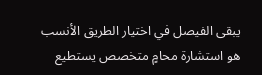يبقى الفيصل في اختيار الطريق الأنسب هو استشارة محامٍ متخصص يستطيع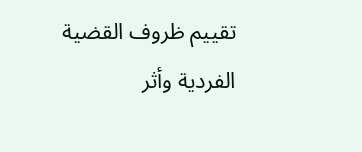تقييم ظروف القضية الفردية وأثر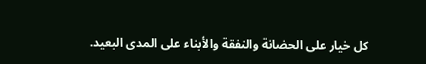كل خيار على الحضانة والنفقة والأبناء على المدى البعيد.